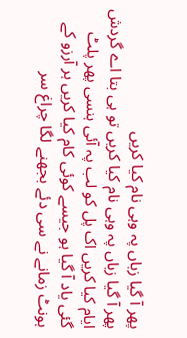پھر آ گیا زباں پہ وہی نام کیا کریں
پھر آ گیا زباں پہ وہی نام کیا کریں تو ہی بتا اے گردش ایام کیا کریں اک پل کو لب پہ آئی ہنسی پھر پلٹ گئی یاد آ گیا ہو جیسے کوئی کام کیا کریں ہر آرزو کے ہونٹ زمانے نے سی دئے بجھنے لگا چراغ سر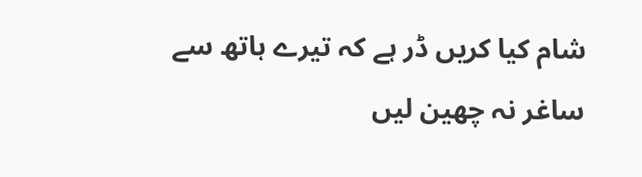شام کیا کریں ڈر ہے کہ تیرے ہاتھ سے ساغر نہ چھین لیں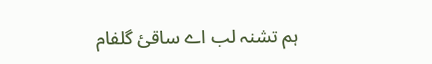ہم تشنہ لب اے ساقیٔ گلفام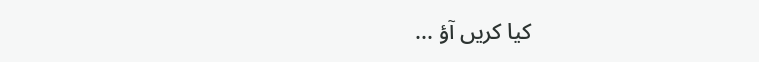کیا کریں آؤ ...